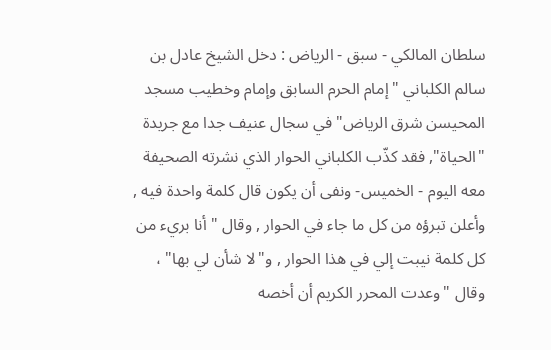سلطان المالكي - سبق - الرياض : دخل الشيخ عادل بن سالم الكلباني "إمام الحرم السابق وإمام وخطيب مسجد المحيسن شرق الرياض" في سجال عنيف جدا مع جريدة "الحياة", فقد كذّب الكلباني الحوار الذي نشرته الصحيفة معه اليوم - الخميس- ونفى أن يكون قال كلمة واحدة فيه , وأعلن تبرؤه من كل ما جاء في الحوار , وقال "أنا بريء من كل كلمة نيبت إلي في هذا الحوار , و"لا شأن لي بها" ، وقال "وعدت المحرر الكريم أن أخصه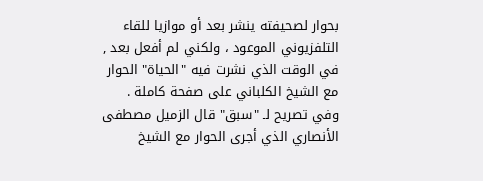بحوار لصحيفته ينشر بعد أو موازيا للقاء التلفزيوني الموعود ، ولكني لم أفعل بعد , في الوقت الذي نشرت فيه "الحياة" الحوار مع الشيخ الكلباني على صفحة كاملة .
وفي تصريح لـ "سبق" قال الزميل مصطفى الأنصاري الذي أجرى الحوار مع الشيخ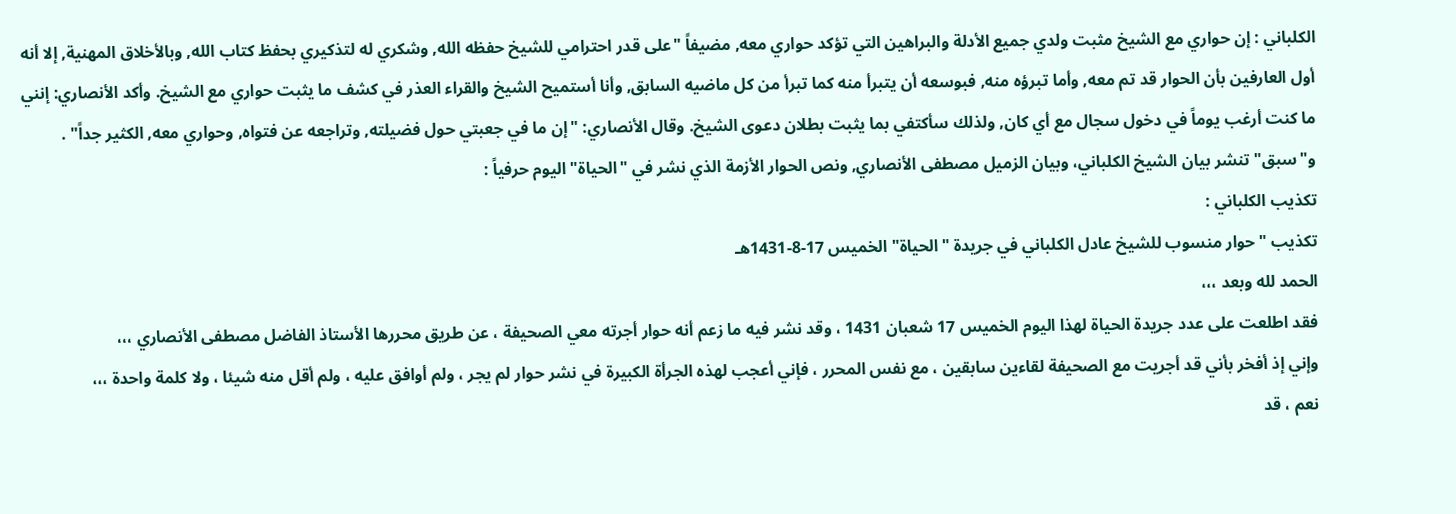الكلباني : إن حواري مع الشيخ مثبت ولدي جميع الأدلة والبراهين التي تؤكد حواري معه, مضيفاً "على قدر احترامي للشيخ حفظه الله, وشكري له لتذكيري بحفظ كتاب الله, وبالأخلاق المهنية, إلا أنه أول العارفين بأن الحوار قد تم معه, وأما تبرؤه منه, فبوسعه أن يتبرأ منه كما تبرأ من كل ماضيه السابق, وأنا أستميح الشيخ والقراء العذر في كشف ما يثبت حواري مع الشيخ. وأكد الأنصاري: إنني ما كنت أرغب يوماً في دخول سجال مع أي كان, ولذلك سأكتفي بما يثبت بطلان دعوى الشيخ. وقال الأنصاري: "إن ما في جعبتي حول فضيلته, وتراجعه عن فتواه, وحواري معه, الكثير جداً" .
و"سبق" تنشر بيان الشيخ الكلباني، وبيان الزميل مصطفى الأنصاري, ونص الحوار الأزمة الذي نشر في "الحياة" اليوم حرفياً :
تكذيب الكلباني :
تكذيب "حوار منسوب للشيخ عادل الكلباني في جريدة "الحياة" الخميس 17-8-1431هـ
الحمد لله وبعد ،،،
فقد اطلعت على عدد جريدة الحياة لهذا اليوم الخميس 17 شعبان 1431 ، وقد نشر فيه ما زعم أنه حوار أجرته معي الصحيفة ، عن طريق محررها الأستاذ الفاضل مصطفى الأنصاري ،،،
وإني إذ أفخر بأني قد أجريت مع الصحيفة لقاءين سابقين ، مع نفس المحرر ، فإني أعجب لهذه الجرأة الكبيرة في نشر حوار لم يجر ، ولم أوافق عليه ، ولم أقل منه شيئا ، ولا كلمة واحدة ،،،
نعم ، قد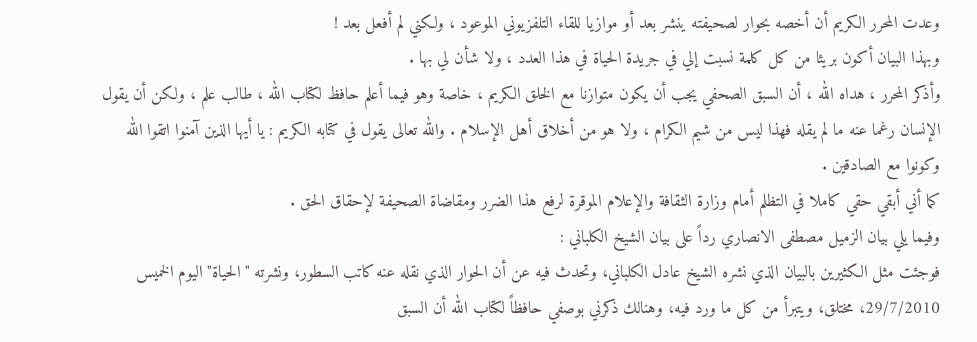وعدت المحرر الكريم أن أخصه بحوار لصحيفته ينشر بعد أو موازيا للقاء التلفزيوني الموعود ، ولكني لم أفعل بعد !
وبهذا البيان أكون بريئا من كل كلمة نسبت إلي في جريدة الحياة في هذا العدد ، ولا شأن لي بها .
وأذكر المحرر ، هداه الله ، أن السبق الصحفي يجب أن يكون متوازنا مع الخلق الكريم ، خاصة وهو فيما أعلم حافظ لكتاب الله ، طالب علم ، ولكن أن يقول الإنسان رغما عنه ما لم يقله فهذا ليس من شيم الكرام ، ولا هو من أخلاق أهل الإسلام . والله تعالى يقول في كتابه الكريم : يا أيها الذين آمنوا اتقوا الله وكونوا مع الصادقين .
كما أني أبقي حقي كاملا في التظلم أمام وزارة الثقافة والإعلام الموقرة لرفع هذا الضرر ومقاضاة الصحيفة لإحقاق الحق .
وفيما يلي بيان الزميل مصطفى الانصاري رداً على بيان الشيخ الكلباني :
فوجئت مثل الكثيرين بالبيان الذي نشره الشيخ عادل الكلباني، وتحدث فيه عن أن الحوار الذي نقله عنه كاتب السطور، ونشرته "الحياة" اليوم الخميس 29/7/2010، مختلق، ويتبرأ من كل ما ورد فيه، وهنالك ذكرني بوصفي حافظاً لكتاب الله أن السبق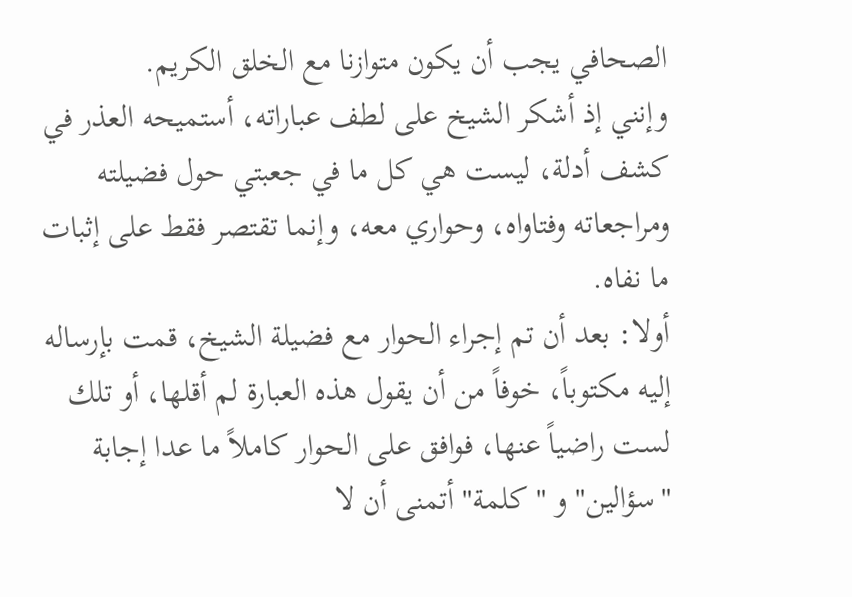الصحافي يجب أن يكون متوازنا مع الخلق الكريم.
وإنني إذ أشكر الشيخ على لطف عباراته، أستميحه العذر في كشف أدلة، ليست هي كل ما في جعبتي حول فضيلته ومراجعاته وفتاواه، وحواري معه، وإنما تقتصر فقط على إثبات ما نفاه.
أولا: بعد أن تم إجراء الحوار مع فضيلة الشيخ، قمت بإرساله إليه مكتوباً، خوفاً من أن يقول هذه العبارة لم أقلها، أو تلك لست راضياً عنها، فوافق على الحوار كاملاً ما عدا إجابة "سؤالين" و "كلمة" أتمنى أن لا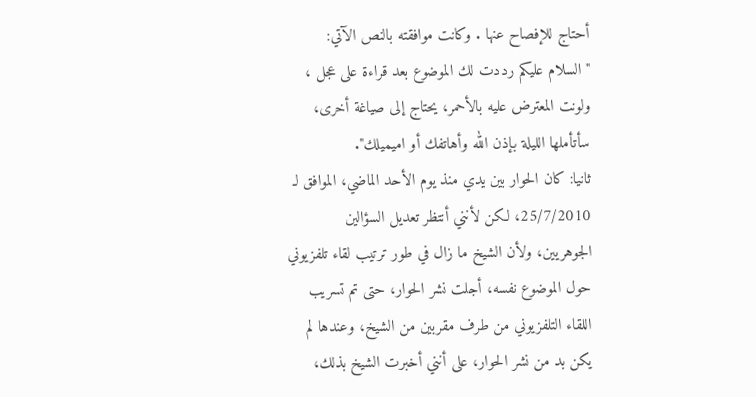أحتاج للإفصاح عنها . وكانت موافقته بالنص الآتي: "السلام عليكم رددت لك الموضوع بعد قراءة على عجل ، ولونت المعترض عليه بالأحمر، يحتاج إلى صياغة أخرى، سأتأملها الليلة بإذن الله وأهاتفك أو اميميلك".
ثانيا: كان الحوار بين يدي منذ يوم الأحد الماضي، الموافق لـ 25/7/2010، لكن لأنني أنتظر تعديل السؤالين الجوهريين، ولأن الشيخ ما زال في طور ترتيب لقاء تلفزيوني حول الموضوع نفسه، أجلت نشر الحوار، حتى تم تسريب اللقاء التلفزيوني من طرف مقربين من الشيخ، وعندها لم يكن بد من نشر الحوار، على أنني أخبرت الشيخ بذلك،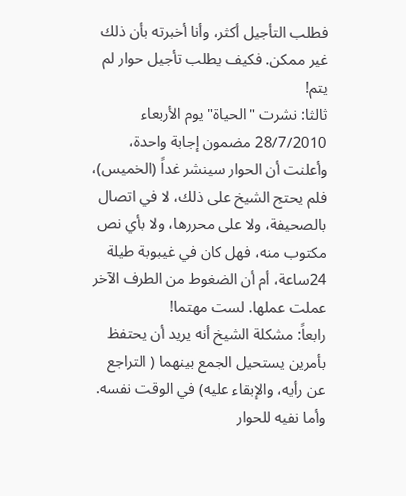فطلب التأجيل أكثر، وأنا أخبرته بأن ذلك غير ممكن. فكيف يطلب تأجيل حوار لم يتم!
ثالثا: نشرت "الحياة" يوم الأربعاء 28/7/2010 مضمون إجابة واحدة، وأعلنت أن الحوار سينشر غداً (الخميس)، فلم يحتج الشيخ على ذلك، لا في اتصال بالصحيفة، ولا على محررها، ولا بأي نص مكتوب منه، فهل كان في غيبوبة طيلة 24ساعة، أم أن الضغوط من الطرف الآخر عملت عملها. لست مهتما!
رابعاً: مشكلة الشيخ أنه يريد أن يحتفظ بأمرين يستحيل الجمع بينهما ( التراجع عن رأيه، والإبقاء عليه) في الوقت نفسه. وأما نفيه للحوار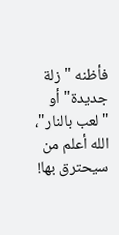فأظنه "زلة جديدة" أو "لعب بالنار"، الله أعلم من سيحترق بها!